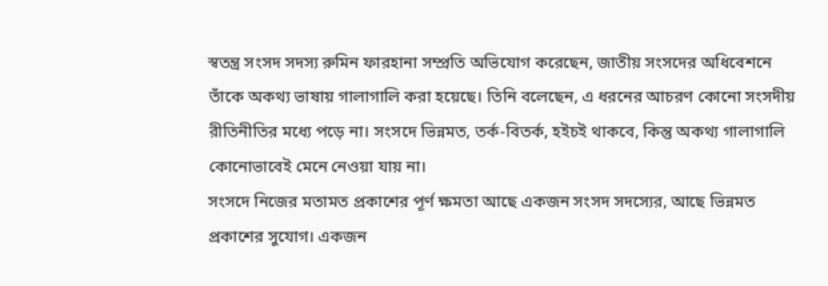স্বতন্ত্র সংসদ সদস্য রুমিন ফারহানা সম্প্রতি অভিযোগ করেছেন, জাতীয় সংসদের অধিবেশনে তাঁকে অকথ্য ভাষায় গালাগালি করা হয়েছে। তিনি বলেছেন, এ ধরনের আচরণ কোনো সংসদীয় রীতিনীতির মধ্যে পড়ে না। সংসদে ভিন্নমত, তর্ক-বিতর্ক, হইচই থাকবে, কিন্তু অকথ্য গালাগালি কোনোভাবেই মেনে নেওয়া যায় না।
সংসদে নিজের মতামত প্রকাশের পূর্ণ ক্ষমতা আছে একজন সংসদ সদস্যের, আছে ভিন্নমত প্রকাশের সুযোগ। একজন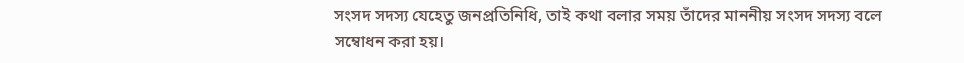সংসদ সদস্য যেহেতু জনপ্রতিনিধি, তাই কথা বলার সময় তাঁদের মাননীয় সংসদ সদস্য বলে সম্বোধন করা হয়।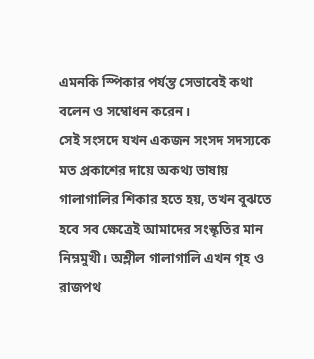এমনকি স্পিকার পর্যন্ত সেভাবেই কথা বলেন ও সম্বোধন করেন।
সেই সংসদে যখন একজন সংসদ সদস্যকে মত প্রকাশের দায়ে অকথ্য ভাষায় গালাগালির শিকার হতে হয়, তখন বুঝতে হবে সব ক্ষেত্রেই আমাদের সংস্কৃতির মান নিম্নমুখী। অশ্লীল গালাগালি এখন গৃহ ও রাজপথ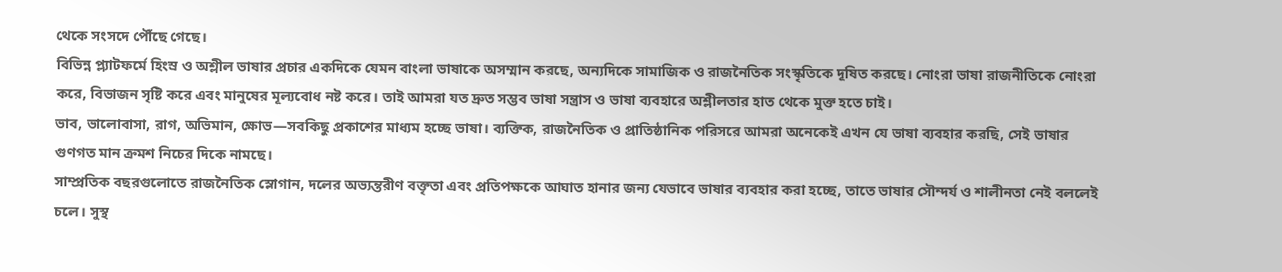থেকে সংসদে পৌঁছে গেছে।
বিভিন্ন প্ল্যাটফর্মে হিংস্র ও অশ্লীল ভাষার প্রচার একদিকে যেমন বাংলা ভাষাকে অসম্মান করছে, অন্যদিকে সামাজিক ও রাজনৈতিক সংস্কৃতিকে দূষিত করছে। নোংরা ভাষা রাজনীতিকে নোংরা করে, বিভাজন সৃষ্টি করে এবং মানুষের মূল্যবোধ নষ্ট করে। তাই আমরা যত দ্রুত সম্ভব ভাষা সন্ত্রাস ও ভাষা ব্যবহারে অশ্লীলতার হাত থেকে মুক্ত হতে চাই।
ভাব, ভালোবাসা, রাগ, অভিমান, ক্ষোভ—সবকিছু প্রকাশের মাধ্যম হচ্ছে ভাষা। ব্যক্তিক, রাজনৈতিক ও প্রাতিষ্ঠানিক পরিসরে আমরা অনেকেই এখন যে ভাষা ব্যবহার করছি, সেই ভাষার গুণগত মান ক্রমশ নিচের দিকে নামছে।
সাম্প্রতিক বছরগুলোতে রাজনৈতিক স্লোগান, দলের অভ্যন্তরীণ বক্তৃতা এবং প্রতিপক্ষকে আঘাত হানার জন্য যেভাবে ভাষার ব্যবহার করা হচ্ছে, তাতে ভাষার সৌন্দর্য ও শালীনতা নেই বললেই চলে। সুস্থ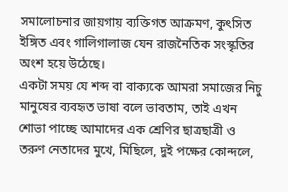সমালোচনার জায়গায় ব্যক্তিগত আক্রমণ, কুৎসিত ইঙ্গিত এবং গালিগালাজ যেন রাজনৈতিক সংস্কৃতির অংশ হয়ে উঠেছে।
একটা সময় যে শব্দ বা বাক্যকে আমরা সমাজের নিচু মানুষের ব্যবহৃত ভাষা বলে ভাবতাম, তাই এখন শোভা পাচ্ছে আমাদের এক শ্রেণির ছাত্রছাত্রী ও তরুণ নেতাদের মুখে, মিছিলে, দুই পক্ষের কোন্দলে,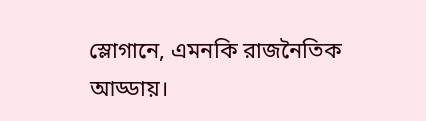স্লোগানে, এমনকি রাজনৈতিক আড্ডায়।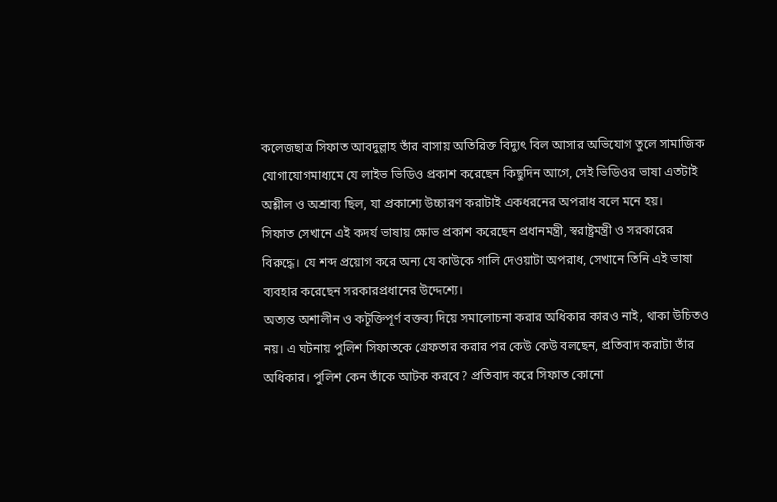কলেজছাত্র সিফাত আবদুল্লাহ তাঁর বাসায় অতিরিক্ত বিদ্যুৎ বিল আসার অভিযোগ তুলে সামাজিক যোগাযোগমাধ্যমে যে লাইভ ভিডিও প্রকাশ করেছেন কিছুদিন আগে, সেই ভিডিওর ভাষা এতটাই অশ্লীল ও অশ্রাব্য ছিল, যা প্রকাশ্যে উচ্চারণ করাটাই একধরনের অপরাধ বলে মনে হয়।
সিফাত সেখানে এই কদর্য ভাষায় ক্ষোভ প্রকাশ করেছেন প্রধানমন্ত্রী, স্বরাষ্ট্রমন্ত্রী ও সরকারের বিরুদ্ধে। যে শব্দ প্রয়োগ করে অন্য যে কাউকে গালি দেওয়াটা অপরাধ, সেখানে তিনি এই ভাষা ব্যবহার করেছেন সরকারপ্রধানের উদ্দেশ্যে।
অত্যন্ত অশালীন ও কটূক্তিপূর্ণ বক্তব্য দিয়ে সমালোচনা করার অধিকার কারও নাই, থাকা উচিতও নয়। এ ঘটনায় পুলিশ সিফাতকে গ্রেফতার করার পর কেউ কেউ বলছেন, প্রতিবাদ করাটা তাঁর অধিকার। পুলিশ কেন তাঁকে আটক করবে? প্রতিবাদ করে সিফাত কোনো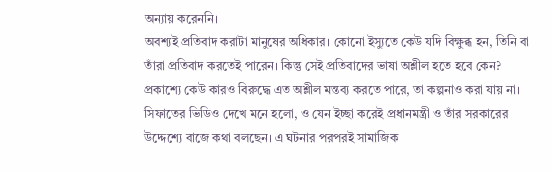অন্যায় করেননি।
অবশ্যই প্রতিবাদ করাটা মানুষের অধিকার। কোনো ইস্যুতে কেউ যদি বিক্ষুব্ধ হন, তিনি বা তাঁরা প্রতিবাদ করতেই পারেন। কিন্তু সেই প্রতিবাদের ভাষা অশ্লীল হতে হবে কেন? প্রকাশ্যে কেউ কারও বিরুদ্ধে এত অশ্লীল মন্তব্য করতে পারে, তা কল্পনাও করা যায় না।
সিফাতের ভিডিও দেখে মনে হলো, ও যেন ইচ্ছা করেই প্রধানমন্ত্রী ও তাঁর সরকারের উদ্দেশ্যে বাজে কথা বলছেন। এ ঘটনার পরপরই সামাজিক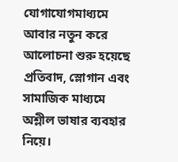যোগাযোগমাধ্যমে আবার নতুন করে আলোচনা শুরু হয়েছে প্রতিবাদ, স্লোগান এবং সামাজিক মাধ্যমে অশ্লীল ভাষার ব্যবহার নিয়ে।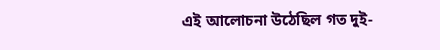এই আলোচনা উঠেছিল গত দুই-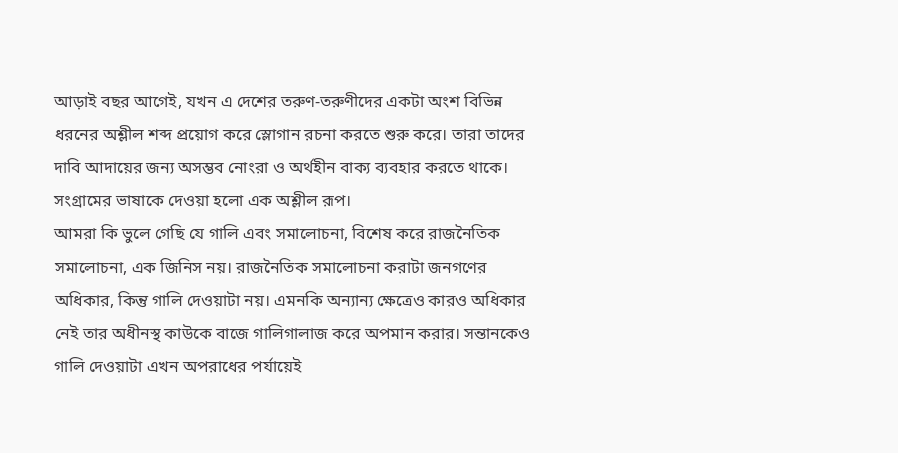আড়াই বছর আগেই, যখন এ দেশের তরুণ-তরুণীদের একটা অংশ বিভিন্ন ধরনের অশ্লীল শব্দ প্রয়োগ করে স্লোগান রচনা করতে শুরু করে। তারা তাদের দাবি আদায়ের জন্য অসম্ভব নোংরা ও অর্থহীন বাক্য ব্যবহার করতে থাকে। সংগ্রামের ভাষাকে দেওয়া হলো এক অশ্লীল রূপ।
আমরা কি ভুলে গেছি যে গালি এবং সমালোচনা, বিশেষ করে রাজনৈতিক সমালোচনা, এক জিনিস নয়। রাজনৈতিক সমালোচনা করাটা জনগণের অধিকার, কিন্তু গালি দেওয়াটা নয়। এমনকি অন্যান্য ক্ষেত্রেও কারও অধিকার নেই তার অধীনস্থ কাউকে বাজে গালিগালাজ করে অপমান করার। সন্তানকেও গালি দেওয়াটা এখন অপরাধের পর্যায়েই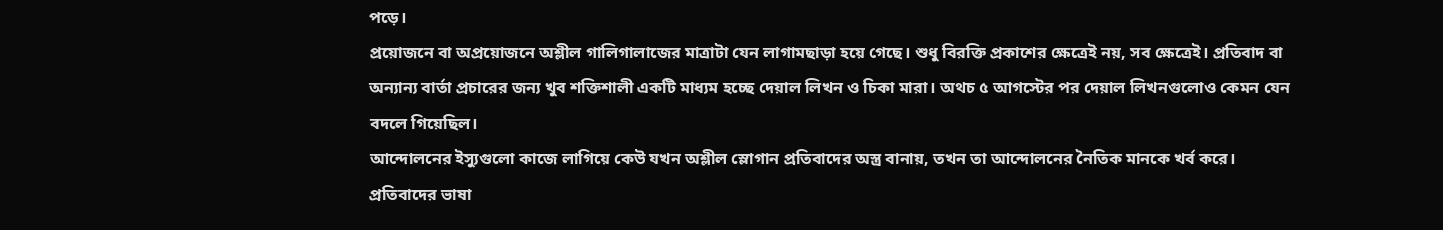পড়ে।
প্রয়োজনে বা অপ্রয়োজনে অশ্লীল গালিগালাজের মাত্রাটা যেন লাগামছাড়া হয়ে গেছে। শুধু বিরক্তি প্রকাশের ক্ষেত্রেই নয়, সব ক্ষেত্রেই। প্রতিবাদ বা অন্যান্য বার্তা প্রচারের জন্য খুব শক্তিশালী একটি মাধ্যম হচ্ছে দেয়াল লিখন ও চিকা মারা। অথচ ৫ আগস্টের পর দেয়াল লিখনগুলোও কেমন যেন বদলে গিয়েছিল।
আন্দোলনের ইস্যুগুলো কাজে লাগিয়ে কেউ যখন অশ্লীল স্লোগান প্রতিবাদের অস্ত্র বানায়, তখন তা আন্দোলনের নৈতিক মানকে খর্ব করে। প্রতিবাদের ভাষা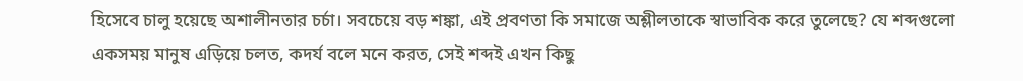হিসেবে চালু হয়েছে অশালীনতার চর্চা। সবচেয়ে বড় শঙ্কা, এই প্রবণতা কি সমাজে অশ্লীলতাকে স্বাভাবিক করে তুলেছে? যে শব্দগুলো একসময় মানুষ এড়িয়ে চলত, কদর্য বলে মনে করত, সেই শব্দই এখন কিছু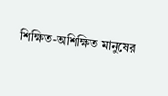শিক্ষিত-অশিক্ষিত মানুষের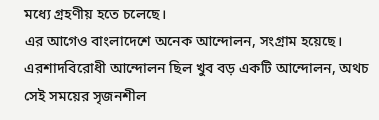মধ্যে গ্রহণীয় হতে চলেছে।
এর আগেও বাংলাদেশে অনেক আন্দোলন, সংগ্রাম হয়েছে। এরশাদবিরোধী আন্দোলন ছিল খুব বড় একটি আন্দোলন, অথচ সেই সময়ের সৃজনশীল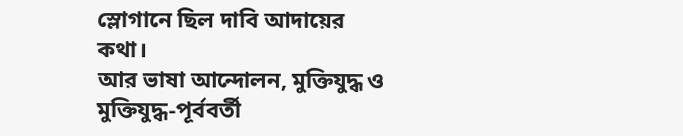স্লোগানে ছিল দাবি আদায়ের কথা।
আর ভাষা আন্দোলন, মুক্তিযুদ্ধ ও মুক্তিযুদ্ধ-পূর্ববর্তী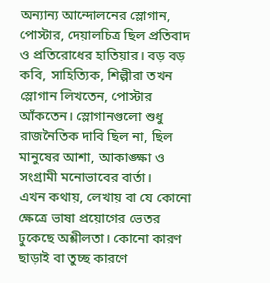অন্যান্য আন্দোলনের স্লোগান, পোস্টার, দেয়ালচিত্র ছিল প্রতিবাদ ও প্রতিরোধের হাতিয়ার। বড় বড় কবি, সাহিত্যিক, শিল্পীরা তখন স্লোগান লিখতেন, পোস্টার আঁকতেন। স্লোগানগুলো শুধু রাজনৈতিক দাবি ছিল না, ছিল মানুষের আশা, আকাঙ্ক্ষা ও সংগ্রামী মনোভাবের বার্তা।
এখন কথায়, লেখায় বা যে কোনো ক্ষেত্রে ভাষা প্রয়োগের ভেতর ঢুকেছে অশ্লীলতা। কোনো কারণ ছাড়াই বা তুচ্ছ কারণে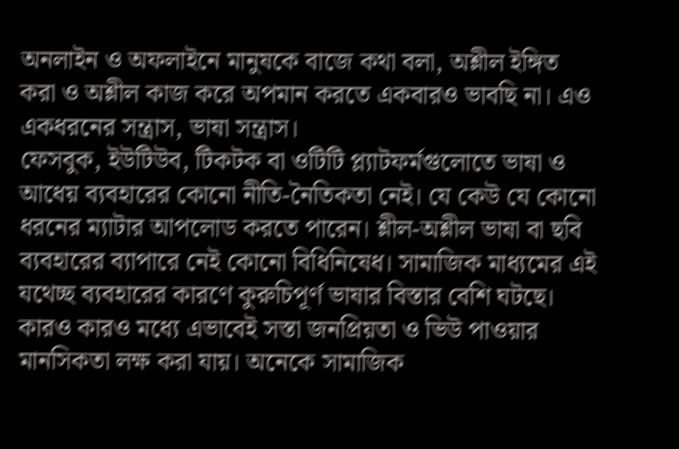অনলাইন ও অফলাইনে মানুষকে বাজে কথা বলা, অশ্লীল ইঙ্গিত করা ও অশ্লীল কাজ করে অপমান করতে একবারও ভাবছি না। এও একধরনের সন্ত্রাস, ভাষা সন্ত্রাস।
ফেসবুক, ইউটিউব, টিকটক বা ওটিটি প্ল্যাটফর্মগুলোতে ভাষা ও আধেয় ব্যবহারের কোনো নীতি-নৈতিকতা নেই। যে কেউ যে কোনো ধরনের ম্যাটার আপলোড করতে পারেন। শ্লীল-অশ্লীল ভাষা বা ছবি ব্যবহারের ব্যাপারে নেই কোনো বিধিনিষেধ। সামাজিক মাধ্যমের এই যথেচ্ছ ব্যবহারের কারণে কুরুচিপূর্ণ ভাষার বিস্তার বেশি ঘটছে।
কারও কারও মধ্যে এভাবেই সস্তা জনপ্রিয়তা ও ভিউ পাওয়ার মানসিকতা লক্ষ করা যায়। অনেকে সামাজিক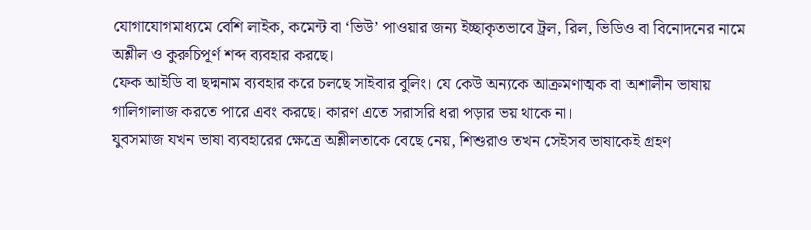যোগাযোগমাধ্যমে বেশি লাইক, কমেন্ট বা ‘ভিউ’ পাওয়ার জন্য ইচ্ছাকৃতভাবে ট্রল, রিল, ভিডিও বা বিনোদনের নামে অশ্লীল ও কুরুচিপূর্ণ শব্দ ব্যবহার করছে।
ফেক আইডি বা ছদ্মনাম ব্যবহার করে চলছে সাইবার বুলিং। যে কেউ অন্যকে আক্রমণাত্মক বা অশালীন ভাষায় গালিগালাজ করতে পারে এবং করছে। কারণ এতে সরাসরি ধরা পড়ার ভয় থাকে না।
যুবসমাজ যখন ভাষা ব্যবহারের ক্ষেত্রে অশ্লীলতাকে বেছে নেয়, শিশুরাও তখন সেইসব ভাষাকেই গ্রহণ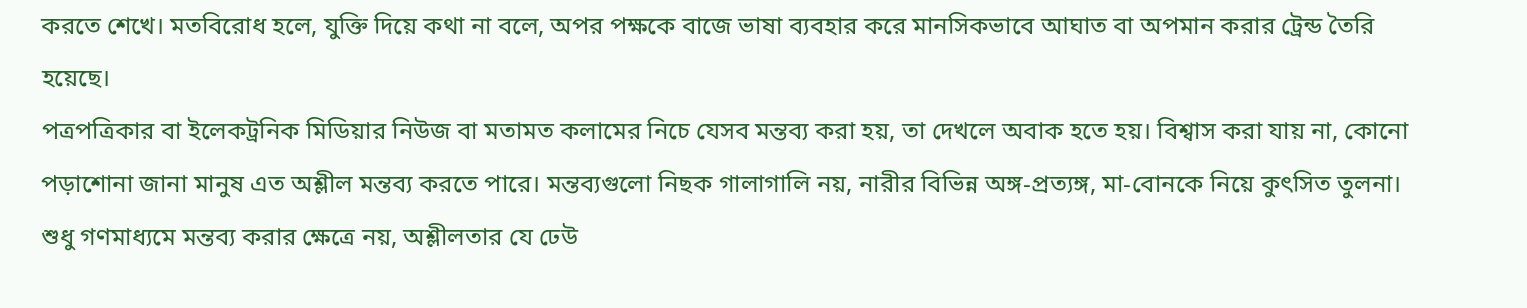করতে শেখে। মতবিরোধ হলে, যুক্তি দিয়ে কথা না বলে, অপর পক্ষকে বাজে ভাষা ব্যবহার করে মানসিকভাবে আঘাত বা অপমান করার ট্রেন্ড তৈরি হয়েছে।
পত্রপত্রিকার বা ইলেকট্রনিক মিডিয়ার নিউজ বা মতামত কলামের নিচে যেসব মন্তব্য করা হয়, তা দেখলে অবাক হতে হয়। বিশ্বাস করা যায় না, কোনো পড়াশোনা জানা মানুষ এত অশ্লীল মন্তব্য করতে পারে। মন্তব্যগুলো নিছক গালাগালি নয়, নারীর বিভিন্ন অঙ্গ-প্রত্যঙ্গ, মা-বোনকে নিয়ে কুৎসিত তুলনা।
শুধু গণমাধ্যমে মন্তব্য করার ক্ষেত্রে নয়, অশ্লীলতার যে ঢেউ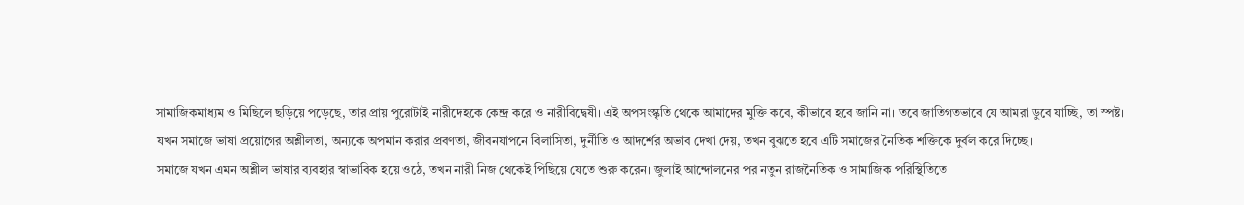সামাজিকমাধ্যম ও মিছিলে ছড়িয়ে পড়েছে, তার প্রায় পুরোটাই নারীদেহকে কেন্দ্র করে ও নারীবিদ্বেষী। এই অপসংস্কৃতি থেকে আমাদের মুক্তি কবে, কীভাবে হবে জানি না। তবে জাতিগতভাবে যে আমরা ডুবে যাচ্ছি, তা স্পষ্ট।
যখন সমাজে ভাষা প্রয়োগের অশ্লীলতা, অন্যকে অপমান করার প্রবণতা, জীবনযাপনে বিলাসিতা, দুর্নীতি ও আদর্শের অভাব দেখা দেয়, তখন বুঝতে হবে এটি সমাজের নৈতিক শক্তিকে দুর্বল করে দিচ্ছে।
সমাজে যখন এমন অশ্লীল ভাষার ব্যবহার স্বাভাবিক হয়ে ওঠে, তখন নারী নিজ থেকেই পিছিয়ে যেতে শুরু করেন। জুলাই আন্দোলনের পর নতুন রাজনৈতিক ও সামাজিক পরিস্থিতিতে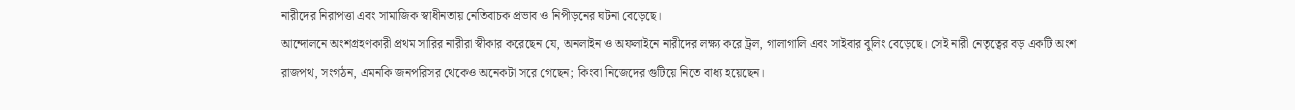নারীদের নিরাপত্তা এবং সামাজিক স্বাধীনতায় নেতিবাচক প্রভাব ও নিপীড়নের ঘটনা বেড়েছে।
আন্দোলনে অংশগ্রহণকারী প্রথম সারির নারীরা স্বীকার করেছেন যে, অনলাইন ও অফলাইনে নারীদের লক্ষ্য করে ট্রল, গালাগালি এবং সাইবার বুলিং বেড়েছে। সেই নারী নেতৃত্বের বড় একটি অংশ রাজপথ, সংগঠন, এমনকি জনপরিসর থেকেও অনেকটা সরে গেছেন; কিংবা নিজেদের গুটিয়ে নিতে বাধ্য হয়েছেন।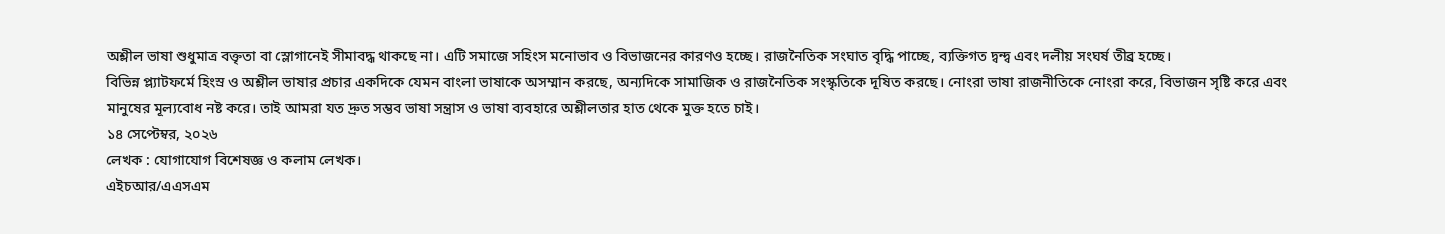অশ্লীল ভাষা শুধুমাত্র বক্তৃতা বা স্লোগানেই সীমাবদ্ধ থাকছে না। এটি সমাজে সহিংস মনোভাব ও বিভাজনের কারণও হচ্ছে। রাজনৈতিক সংঘাত বৃদ্ধি পাচ্ছে, ব্যক্তিগত দ্বন্দ্ব এবং দলীয় সংঘর্ষ তীব্র হচ্ছে।
বিভিন্ন প্ল্যাটফর্মে হিংস্র ও অশ্লীল ভাষার প্রচার একদিকে যেমন বাংলা ভাষাকে অসম্মান করছে, অন্যদিকে সামাজিক ও রাজনৈতিক সংস্কৃতিকে দূষিত করছে। নোংরা ভাষা রাজনীতিকে নোংরা করে, বিভাজন সৃষ্টি করে এবং মানুষের মূল্যবোধ নষ্ট করে। তাই আমরা যত দ্রুত সম্ভব ভাষা সন্ত্রাস ও ভাষা ব্যবহারে অশ্লীলতার হাত থেকে মুক্ত হতে চাই।
১৪ সেপ্টেম্বর, ২০২৬
লেখক : যোগাযোগ বিশেষজ্ঞ ও কলাম লেখক।
এইচআর/এএসএম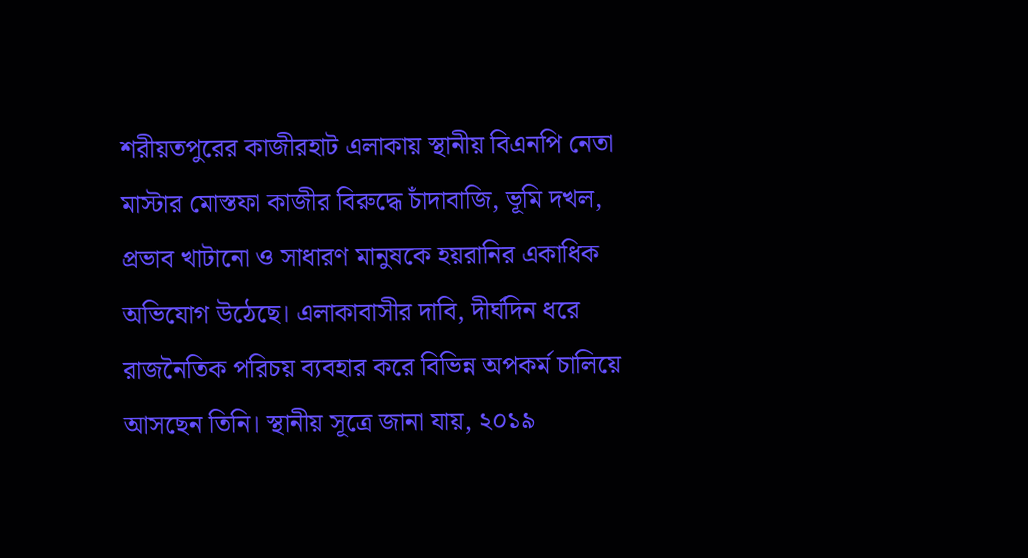শরীয়তপুরের কাজীরহাট এলাকায় স্থানীয় বিএনপি নেতা মাস্টার মোস্তফা কাজীর বিরুদ্ধে চাঁদাবাজি, ভূমি দখল, প্রভাব খাটানো ও সাধারণ মানুষকে হয়রানির একাধিক অভিযোগ উঠেছে। এলাকাবাসীর দাবি, দীর্ঘদিন ধরে রাজনৈতিক পরিচয় ব্যবহার করে বিভিন্ন অপকর্ম চালিয়ে আসছেন তিনি। স্থানীয় সূত্রে জানা যায়, ২০১৯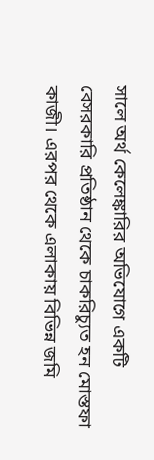সালে অর্থ কেলেঙ্কারির অভিযোগে একটি বেসরকারি প্রতিষ্ঠান থেকে চাকরিচ্যুত হন মোস্তফা কাজী। এরপর থেকে এলাকায় বিভিন্ন জমি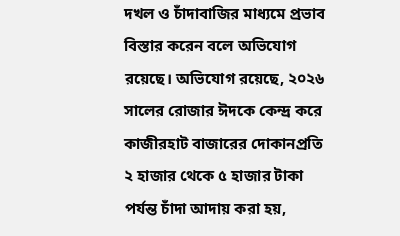দখল ও চাঁদাবাজির মাধ্যমে প্রভাব বিস্তার করেন বলে অভিযোগ রয়েছে। অভিযোগ রয়েছে, ২০২৬ সালের রোজার ঈদকে কেন্দ্র করে কাজীরহাট বাজারের দোকানপ্রতি ২ হাজার থেকে ৫ হাজার টাকা পর্যন্ত চাঁদা আদায় করা হয়,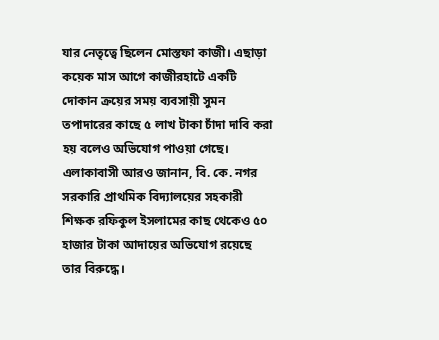যার নেতৃত্বে ছিলেন মোস্তফা কাজী। এছাড়া কয়েক মাস আগে কাজীরহাটে একটি দোকান ক্রয়ের সময় ব্যবসায়ী সুমন তপাদারের কাছে ৫ লাখ টাকা চাঁদা দাবি করা হয় বলেও অভিযোগ পাওয়া গেছে। এলাকাবাসী আরও জানান, বি. কে. নগর সরকারি প্রাথমিক বিদ্যালয়ের সহকারী শিক্ষক রফিকুল ইসলামের কাছ থেকেও ৫০ হাজার টাকা আদায়ের অভিযোগ রয়েছে তার বিরুদ্ধে।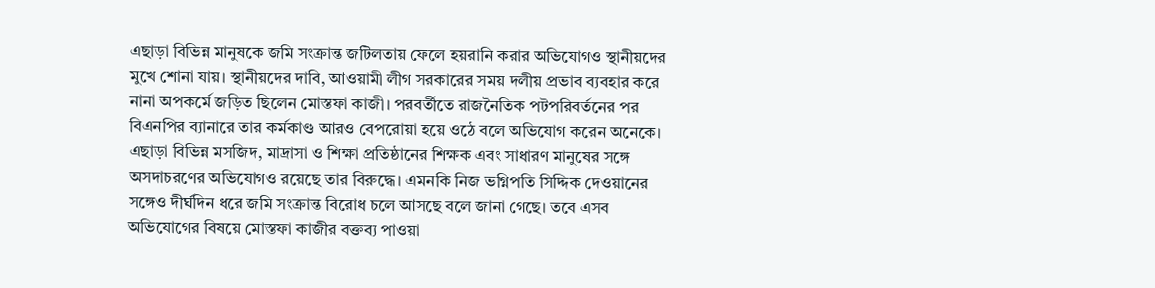এছাড়া বিভিন্ন মানুষকে জমি সংক্রান্ত জটিলতায় ফেলে হয়রানি করার অভিযোগও স্থানীয়দের মুখে শোনা যায়। স্থানীয়দের দাবি, আওয়ামী লীগ সরকারের সময় দলীয় প্রভাব ব্যবহার করে নানা অপকর্মে জড়িত ছিলেন মোস্তফা কাজী। পরবর্তীতে রাজনৈতিক পটপরিবর্তনের পর বিএনপির ব্যানারে তার কর্মকাণ্ড আরও বেপরোয়া হয়ে ওঠে বলে অভিযোগ করেন অনেকে। এছাড়া বিভিন্ন মসজিদ, মাদ্রাসা ও শিক্ষা প্রতিষ্ঠানের শিক্ষক এবং সাধারণ মানুষের সঙ্গে অসদাচরণের অভিযোগও রয়েছে তার বিরুদ্ধে। এমনকি নিজ ভগ্নিপতি সিদ্দিক দেওয়ানের সঙ্গেও দীর্ঘদিন ধরে জমি সংক্রান্ত বিরোধ চলে আসছে বলে জানা গেছে। তবে এসব অভিযোগের বিষয়ে মোস্তফা কাজীর বক্তব্য পাওয়া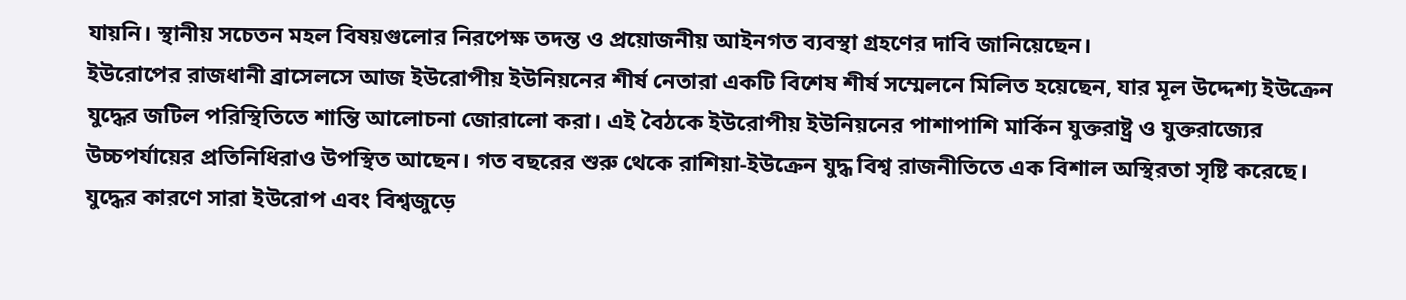যায়নি। স্থানীয় সচেতন মহল বিষয়গুলোর নিরপেক্ষ তদন্ত ও প্রয়োজনীয় আইনগত ব্যবস্থা গ্রহণের দাবি জানিয়েছেন।
ইউরোপের রাজধানী ব্রাসেলসে আজ ইউরোপীয় ইউনিয়নের শীর্ষ নেতারা একটি বিশেষ শীর্ষ সম্মেলনে মিলিত হয়েছেন, যার মূল উদ্দেশ্য ইউক্রেন যুদ্ধের জটিল পরিস্থিতিতে শান্তি আলোচনা জোরালো করা। এই বৈঠকে ইউরোপীয় ইউনিয়নের পাশাপাশি মার্কিন যুক্তরাষ্ট্র ও যুক্তরাজ্যের উচ্চপর্যায়ের প্রতিনিধিরাও উপস্থিত আছেন। গত বছরের শুরু থেকে রাশিয়া-ইউক্রেন যুদ্ধ বিশ্ব রাজনীতিতে এক বিশাল অস্থিরতা সৃষ্টি করেছে। যুদ্ধের কারণে সারা ইউরোপ এবং বিশ্বজুড়ে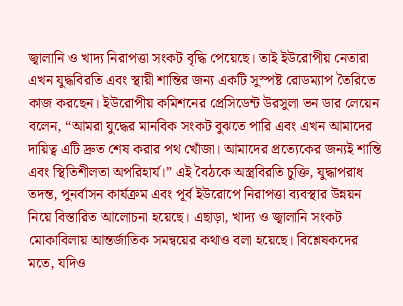জ্বালানি ও খাদ্য নিরাপত্তা সংকট বৃদ্ধি পেয়েছে। তাই ইউরোপীয় নেতারা এখন যুদ্ধবিরতি এবং স্থায়ী শান্তির জন্য একটি সুস্পষ্ট রোডম্যাপ তৈরিতে কাজ করছেন। ইউরোপীয় কমিশনের প্রেসিডেন্ট উরসুলা ভন ডার লেয়েন বলেন, “আমরা যুদ্ধের মানবিক সংকট বুঝতে পারি এবং এখন আমাদের দায়িত্ব এটি দ্রুত শেষ করার পথ খোঁজা। আমাদের প্রত্যেকের জন্যই শান্তি এবং স্থিতিশীলতা অপরিহার্য।” এই বৈঠকে অস্ত্রবিরতি চুক্তি, যুদ্ধাপরাধ তদন্ত, পুনর্বাসন কার্যক্রম এবং পূর্ব ইউরোপে নিরাপত্তা ব্যবস্থার উন্নয়ন নিয়ে বিস্তারিত আলোচনা হয়েছে। এছাড়া, খাদ্য ও জ্বালানি সংকট মোকাবিলায় আন্তর্জাতিক সমন্বয়ের কথাও বলা হয়েছে। বিশ্লেষকদের মতে, যদিও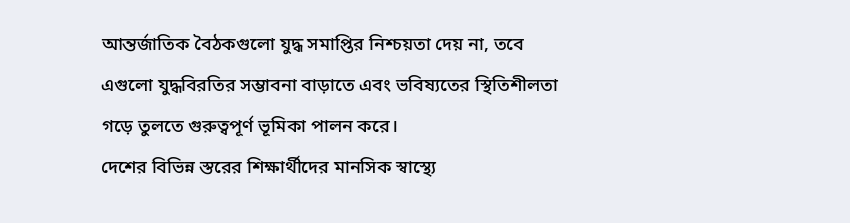আন্তর্জাতিক বৈঠকগুলো যুদ্ধ সমাপ্তির নিশ্চয়তা দেয় না, তবে এগুলো যুদ্ধবিরতির সম্ভাবনা বাড়াতে এবং ভবিষ্যতের স্থিতিশীলতা গড়ে তুলতে গুরুত্বপূর্ণ ভূমিকা পালন করে।
দেশের বিভিন্ন স্তরের শিক্ষার্থীদের মানসিক স্বাস্থ্যে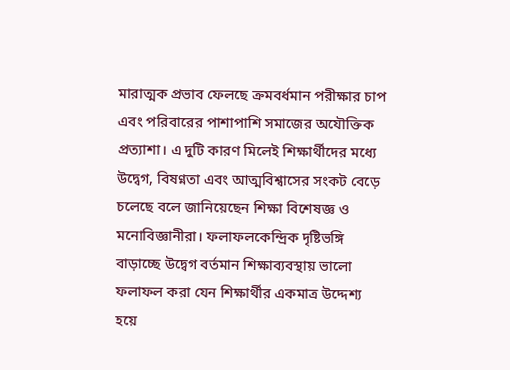মারাত্মক প্রভাব ফেলছে ক্রমবর্ধমান পরীক্ষার চাপ এবং পরিবারের পাশাপাশি সমাজের অযৌক্তিক প্রত্যাশা। এ দুটি কারণ মিলেই শিক্ষার্থীদের মধ্যে উদ্বেগ, বিষণ্নতা এবং আত্মবিশ্বাসের সংকট বেড়ে চলেছে বলে জানিয়েছেন শিক্ষা বিশেষজ্ঞ ও মনোবিজ্ঞানীরা। ফলাফলকেন্দ্রিক দৃষ্টিভঙ্গি বাড়াচ্ছে উদ্বেগ বর্তমান শিক্ষাব্যবস্থায় ভালো ফলাফল করা যেন শিক্ষার্থীর একমাত্র উদ্দেশ্য হয়ে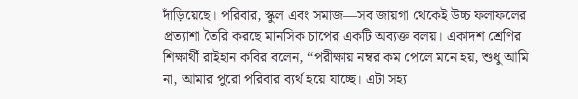দাঁড়িয়েছে। পরিবার, স্কুল এবং সমাজ—সব জায়গা থেকেই উচ্চ ফলাফলের প্রত্যাশা তৈরি করছে মানসিক চাপের একটি অব্যক্ত বলয়। একাদশ শ্রেণির শিক্ষার্থী রাইহান কবির বলেন, “পরীক্ষায় নম্বর কম পেলে মনে হয়, শুধু আমি না, আমার পুরো পরিবার ব্যর্থ হয়ে যাচ্ছে। এটা সহ্য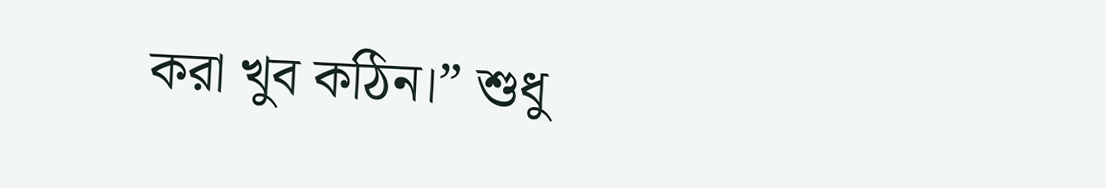করা খুব কঠিন।” শুধু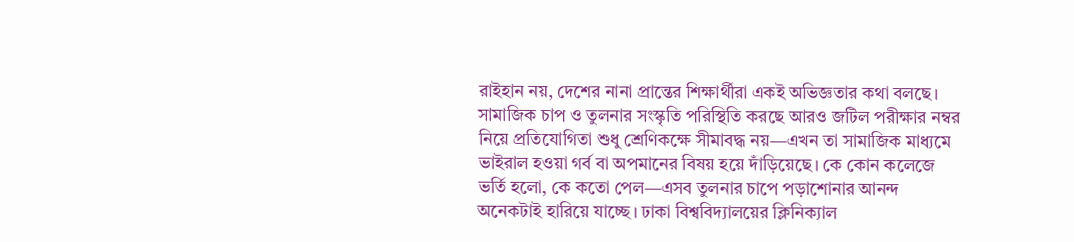রাইহান নয়, দেশের নানা প্রান্তের শিক্ষার্থীরা একই অভিজ্ঞতার কথা বলছে। সামাজিক চাপ ও তুলনার সংস্কৃতি পরিস্থিতি করছে আরও জটিল পরীক্ষার নম্বর নিয়ে প্রতিযোগিতা শুধু শ্রেণিকক্ষে সীমাবদ্ধ নয়—এখন তা সামাজিক মাধ্যমে ভাইরাল হওয়া গর্ব বা অপমানের বিষয় হয়ে দাঁড়িয়েছে। কে কোন কলেজে ভর্তি হলো, কে কতো পেল—এসব তুলনার চাপে পড়াশোনার আনন্দ অনেকটাই হারিয়ে যাচ্ছে। ঢাকা বিশ্ববিদ্যালয়ের ক্লিনিক্যাল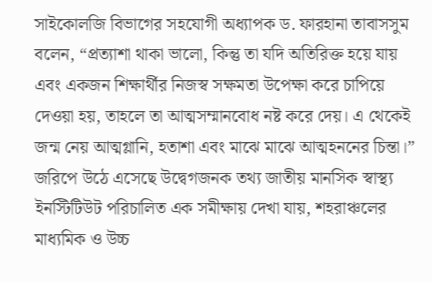সাইকোলজি বিভাগের সহযোগী অধ্যাপক ড. ফারহানা তাবাসসুম বলেন, “প্রত্যাশা থাকা ভালো, কিন্তু তা যদি অতিরিক্ত হয়ে যায় এবং একজন শিক্ষার্থীর নিজস্ব সক্ষমতা উপেক্ষা করে চাপিয়ে দেওয়া হয়, তাহলে তা আত্মসম্মানবোধ নষ্ট করে দেয়। এ থেকেই জন্ম নেয় আত্মগ্লানি, হতাশা এবং মাঝে মাঝে আত্মহননের চিন্তা।” জরিপে উঠে এসেছে উদ্বেগজনক তথ্য জাতীয় মানসিক স্বাস্থ্য ইনস্টিটিউট পরিচালিত এক সমীক্ষায় দেখা যায়, শহরাঞ্চলের মাধ্যমিক ও উচ্চ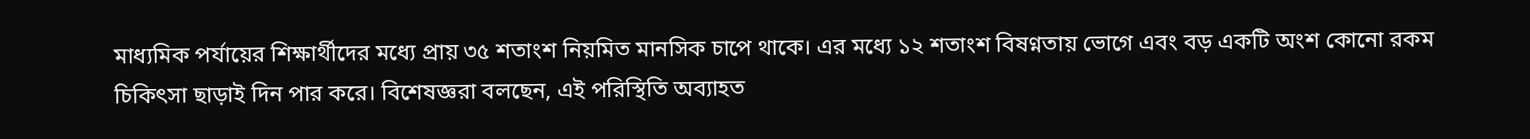মাধ্যমিক পর্যায়ের শিক্ষার্থীদের মধ্যে প্রায় ৩৫ শতাংশ নিয়মিত মানসিক চাপে থাকে। এর মধ্যে ১২ শতাংশ বিষণ্নতায় ভোগে এবং বড় একটি অংশ কোনো রকম চিকিৎসা ছাড়াই দিন পার করে। বিশেষজ্ঞরা বলছেন, এই পরিস্থিতি অব্যাহত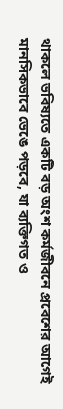থাকলে ভবিষ্যতে একটি বড় অংশ কর্মজীবনে প্রবেশের আগেই মানসিকভাবে ভেঙে পড়বে, যা ব্যক্তিগত ও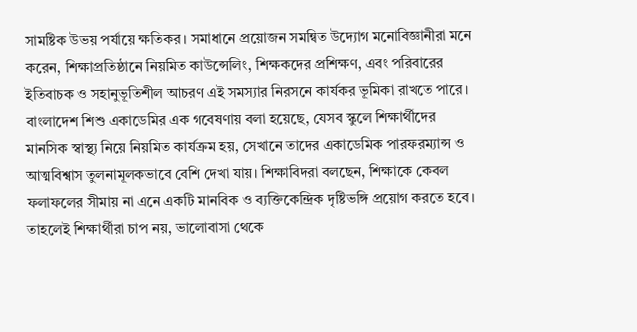সামষ্টিক উভয় পর্যায়ে ক্ষতিকর। সমাধানে প্রয়োজন সমন্বিত উদ্যোগ মনোবিজ্ঞানীরা মনে করেন, শিক্ষাপ্রতিষ্ঠানে নিয়মিত কাউন্সেলিং, শিক্ষকদের প্রশিক্ষণ, এবং পরিবারের ইতিবাচক ও সহানুভূতিশীল আচরণ এই সমস্যার নিরসনে কার্যকর ভূমিকা রাখতে পারে। বাংলাদেশ শিশু একাডেমির এক গবেষণায় বলা হয়েছে, যেসব স্কুলে শিক্ষার্থীদের মানসিক স্বাস্থ্য নিয়ে নিয়মিত কার্যক্রম হয়, সেখানে তাদের একাডেমিক পারফরম্যান্স ও আত্মবিশ্বাস তুলনামূলকভাবে বেশি দেখা যায়। শিক্ষাবিদরা বলছেন, শিক্ষাকে কেবল ফলাফলের সীমায় না এনে একটি মানবিক ও ব্যক্তিকেন্দ্রিক দৃষ্টিভঙ্গি প্রয়োগ করতে হবে। তাহলেই শিক্ষার্থীরা চাপ নয়, ভালোবাসা থেকে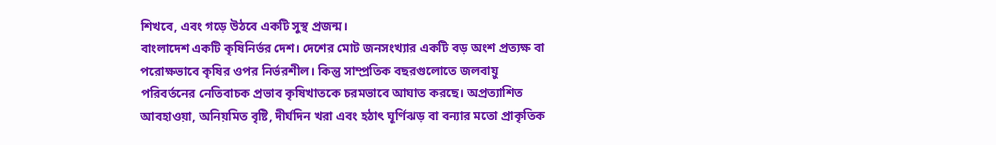শিখবে, এবং গড়ে উঠবে একটি সুস্থ প্রজন্ম।
বাংলাদেশ একটি কৃষিনির্ভর দেশ। দেশের মোট জনসংখ্যার একটি বড় অংশ প্রত্যক্ষ বা পরোক্ষভাবে কৃষির ওপর নির্ভরশীল। কিন্তু সাম্প্রতিক বছরগুলোতে জলবায়ু পরিবর্তনের নেতিবাচক প্রভাব কৃষিখাতকে চরমভাবে আঘাত করছে। অপ্রত্যাশিত আবহাওয়া, অনিয়মিত বৃষ্টি, দীর্ঘদিন খরা এবং হঠাৎ ঘূর্ণিঝড় বা বন্যার মতো প্রাকৃতিক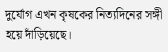দুর্যোগ এখন কৃষকের নিত্যদিনের সঙ্গী হয়ে দাঁড়িয়েছে।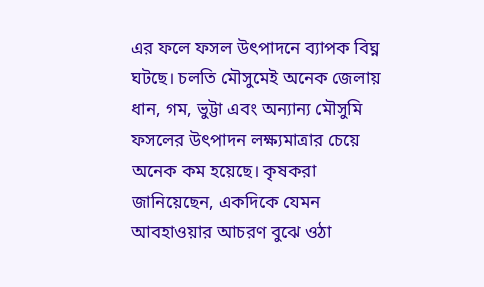এর ফলে ফসল উৎপাদনে ব্যাপক বিঘ্ন ঘটছে। চলতি মৌসুমেই অনেক জেলায় ধান, গম, ভুট্টা এবং অন্যান্য মৌসুমি ফসলের উৎপাদন লক্ষ্যমাত্রার চেয়ে অনেক কম হয়েছে। কৃষকরা জানিয়েছেন, একদিকে যেমন আবহাওয়ার আচরণ বুঝে ওঠা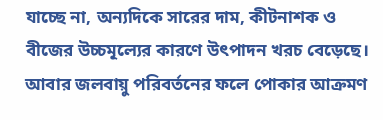যাচ্ছে না, অন্যদিকে সারের দাম, কীটনাশক ও বীজের উচ্চমূল্যের কারণে উৎপাদন খরচ বেড়েছে। আবার জলবায়ু পরিবর্তনের ফলে পোকার আক্রমণ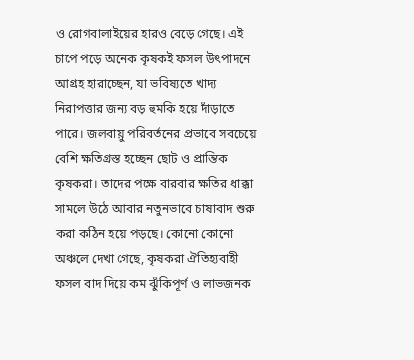ও রোগবালাইয়ের হারও বেড়ে গেছে। এই চাপে পড়ে অনেক কৃষকই ফসল উৎপাদনে আগ্রহ হারাচ্ছেন, যা ভবিষ্যতে খাদ্য নিরাপত্তার জন্য বড় হুমকি হয়ে দাঁড়াতে পারে। জলবায়ু পরিবর্তনের প্রভাবে সবচেয়ে বেশি ক্ষতিগ্রস্ত হচ্ছেন ছোট ও প্রান্তিক কৃষকরা। তাদের পক্ষে বারবার ক্ষতির ধাক্কা সামলে উঠে আবার নতুনভাবে চাষাবাদ শুরু করা কঠিন হয়ে পড়ছে। কোনো কোনো অঞ্চলে দেখা গেছে, কৃষকরা ঐতিহ্যবাহী ফসল বাদ দিয়ে কম ঝুঁকিপূর্ণ ও লাভজনক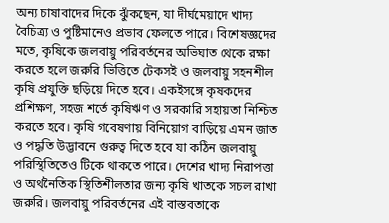অন্য চাষাবাদের দিকে ঝুঁকছেন, যা দীর্ঘমেয়াদে খাদ্য বৈচিত্র্য ও পুষ্টিমানেও প্রভাব ফেলতে পারে। বিশেষজ্ঞদের মতে, কৃষিকে জলবায়ু পরিবর্তনের অভিঘাত থেকে রক্ষা করতে হলে জরুরি ভিত্তিতে টেকসই ও জলবায়ু সহনশীল কৃষি প্রযুক্তি ছড়িয়ে দিতে হবে। একইসঙ্গে কৃষকদের প্রশিক্ষণ, সহজ শর্তে কৃষিঋণ ও সরকারি সহায়তা নিশ্চিত করতে হবে। কৃষি গবেষণায় বিনিয়োগ বাড়িয়ে এমন জাত ও পদ্ধতি উদ্ভাবনে গুরুত্ব দিতে হবে যা কঠিন জলবায়ু পরিস্থিতিতেও টিকে থাকতে পারে। দেশের খাদ্য নিরাপত্তা ও অর্থনৈতিক স্থিতিশীলতার জন্য কৃষি খাতকে সচল রাখা জরুরি। জলবায়ু পরিবর্তনের এই বাস্তবতাকে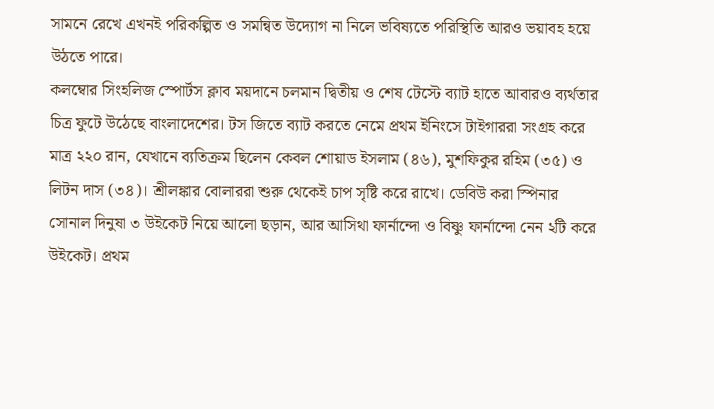সামনে রেখে এখনই পরিকল্পিত ও সমন্বিত উদ্যোগ না নিলে ভবিষ্যতে পরিস্থিতি আরও ভয়াবহ হয়ে উঠতে পারে।
কলম্বোর সিংহলিজ স্পোর্টস ক্লাব ময়দানে চলমান দ্বিতীয় ও শেষ টেস্টে ব্যাট হাতে আবারও ব্যর্থতার চিত্র ফুটে উঠেছে বাংলাদেশের। টস জিতে ব্যাট করতে নেমে প্রথম ইনিংসে টাইগাররা সংগ্রহ করে মাত্র ২২০ রান, যেখানে ব্যতিক্রম ছিলেন কেবল শোয়াড ইসলাম (৪৬), মুশফিকুর রহিম (৩৫) ও লিটন দাস (৩৪)। শ্রীলঙ্কার বোলাররা শুরু থেকেই চাপ সৃষ্টি করে রাখে। ডেবিউ করা স্পিনার সোনাল দিনুষা ৩ উইকেট নিয়ে আলো ছড়ান, আর আসিথা ফার্নান্দো ও বিষ্ণু ফার্নান্দো নেন ২টি করে উইকেট। প্রথম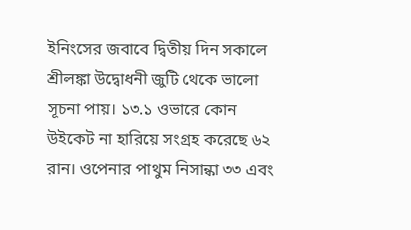ইনিংসের জবাবে দ্বিতীয় দিন সকালে শ্রীলঙ্কা উদ্বোধনী জুটি থেকে ভালো সূচনা পায়। ১৩.১ ওভারে কোন উইকেট না হারিয়ে সংগ্রহ করেছে ৬২ রান। ওপেনার পাথুম নিসান্কা ৩৩ এবং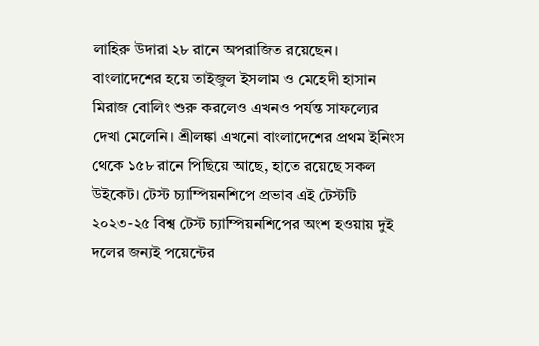লাহিরু উদারা ২৮ রানে অপরাজিত রয়েছেন। বাংলাদেশের হয়ে তাইজুল ইসলাম ও মেহেদী হাসান মিরাজ বোলিং শুরু করলেও এখনও পর্যন্ত সাফল্যের দেখা মেলেনি। শ্রীলঙ্কা এখনো বাংলাদেশের প্রথম ইনিংস থেকে ১৫৮ রানে পিছিয়ে আছে, হাতে রয়েছে সকল উইকেট। টেস্ট চ্যাম্পিয়নশিপে প্রভাব এই টেস্টটি ২০২৩-২৫ বিশ্ব টেস্ট চ্যাম্পিয়নশিপের অংশ হওয়ায় দুই দলের জন্যই পয়েন্টের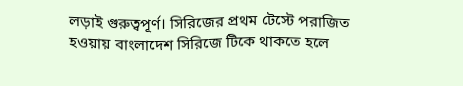লড়াই গুরুত্বপূর্ণ। সিরিজের প্রথম টেস্টে পরাজিত হওয়ায় বাংলাদেশ সিরিজে টিকে থাকতে হলে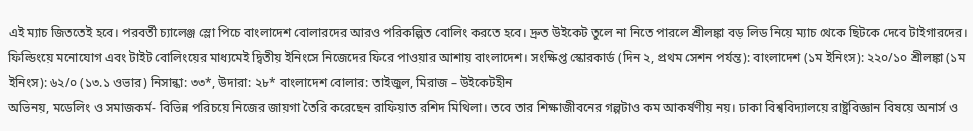এই ম্যাচ জিততেই হবে। পরবর্তী চ্যালেঞ্জ স্লো পিচে বাংলাদেশ বোলারদের আরও পরিকল্পিত বোলিং করতে হবে। দ্রুত উইকেট তুলে না নিতে পারলে শ্রীলঙ্কা বড় লিড নিয়ে ম্যাচ থেকে ছিটকে দেবে টাইগারদের। ফিল্ডিংয়ে মনোযোগ এবং টাইট বোলিংয়ের মাধ্যমেই দ্বিতীয় ইনিংসে নিজেদের ফিরে পাওয়ার আশায় বাংলাদেশ। সংক্ষিপ্ত স্কোরকার্ড (দিন ২, প্রথম সেশন পর্যন্ত): বাংলাদেশ (১ম ইনিংস): ২২০/১০ শ্রীলঙ্কা (১ম ইনিংস): ৬২/০ (১৩.১ ওভার) নিসান্কা: ৩৩*, উদারা: ২৮* বাংলাদেশ বোলার: তাইজুল, মিরাজ – উইকেটহীন
অভিনয়, মডেলিং ও সমাজকর্ম- বিভিন্ন পরিচয়ে নিজের জায়গা তৈরি করেছেন রাফিয়াত রশিদ মিথিলা। তবে তার শিক্ষাজীবনের গল্পটাও কম আকর্ষণীয় নয়। ঢাকা বিশ্ববিদ্যালয়ে রাষ্ট্রবিজ্ঞান বিষয়ে অনার্স ও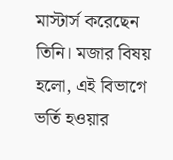মাস্টার্স করেছেন তিনি। মজার বিষয় হলো, এই বিভাগে ভর্তি হওয়ার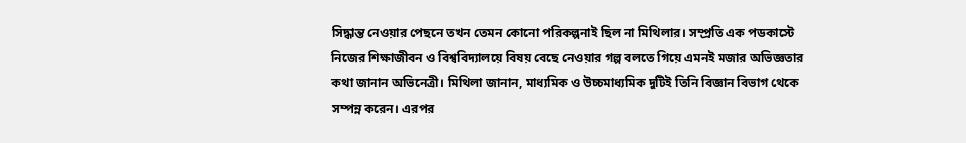সিদ্ধান্ত নেওয়ার পেছনে তখন তেমন কোনো পরিকল্পনাই ছিল না মিথিলার। সম্প্রতি এক পডকাস্টে নিজের শিক্ষাজীবন ও বিশ্ববিদ্যালয়ে বিষয় বেছে নেওয়ার গল্প বলতে গিয়ে এমনই মজার অভিজ্ঞতার কথা জানান অভিনেত্রী। মিথিলা জানান, মাধ্যমিক ও উচ্চমাধ্যমিক দুটিই তিনি বিজ্ঞান বিভাগ থেকে সম্পন্ন করেন। এরপর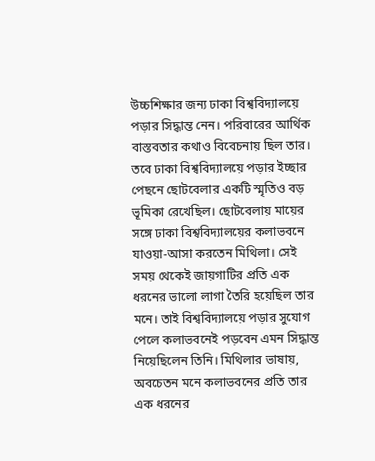উচ্চশিক্ষার জন্য ঢাকা বিশ্ববিদ্যালয়ে পড়ার সিদ্ধান্ত নেন। পরিবারের আর্থিক বাস্তবতার কথাও বিবেচনায় ছিল তার। তবে ঢাকা বিশ্ববিদ্যালয়ে পড়ার ইচ্ছার পেছনে ছোটবেলার একটি স্মৃতিও বড় ভূমিকা রেখেছিল। ছোটবেলায় মায়ের সঙ্গে ঢাকা বিশ্ববিদ্যালয়ের কলাভবনে যাওয়া-আসা করতেন মিথিলা। সেই সময় থেকেই জায়গাটির প্রতি এক ধরনের ভালো লাগা তৈরি হয়েছিল তার মনে। তাই বিশ্ববিদ্যালয়ে পড়ার সুযোগ পেলে কলাভবনেই পড়বেন এমন সিদ্ধান্ত নিয়েছিলেন তিনি। মিথিলার ভাষায়, অবচেতন মনে কলাভবনের প্রতি তার এক ধরনের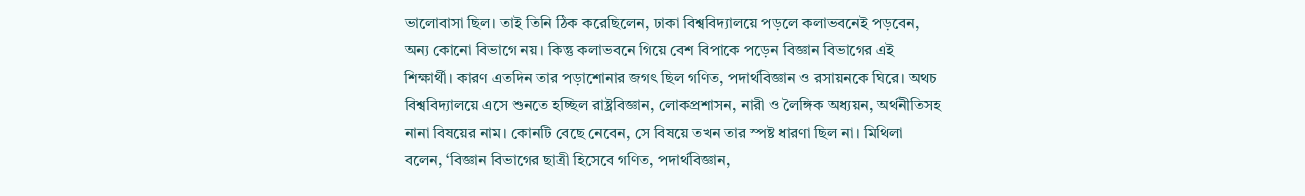ভালোবাসা ছিল। তাই তিনি ঠিক করেছিলেন, ঢাকা বিশ্ববিদ্যালয়ে পড়লে কলাভবনেই পড়বেন, অন্য কোনো বিভাগে নয়। কিন্তু কলাভবনে গিয়ে বেশ বিপাকে পড়েন বিজ্ঞান বিভাগের এই শিক্ষার্থী। কারণ এতদিন তার পড়াশোনার জগৎ ছিল গণিত, পদার্থবিজ্ঞান ও রসায়নকে ঘিরে। অথচ বিশ্ববিদ্যালয়ে এসে শুনতে হচ্ছিল রাষ্ট্রবিজ্ঞান, লোকপ্রশাসন, নারী ও লৈঙ্গিক অধ্যয়ন, অর্থনীতিসহ নানা বিষয়ের নাম। কোনটি বেছে নেবেন, সে বিষয়ে তখন তার স্পষ্ট ধারণা ছিল না। মিথিলা বলেন, ‘বিজ্ঞান বিভাগের ছাত্রী হিসেবে গণিত, পদার্থবিজ্ঞান,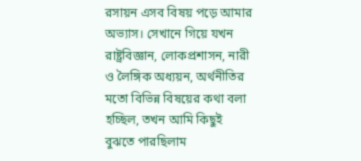রসায়ন এসব বিষয় পড়ে আমার অভ্যাস। সেখানে গিয়ে যখন রাষ্ট্রবিজ্ঞান, লোকপ্রশাসন, নারী ও লৈঙ্গিক অধ্যয়ন, অর্থনীতির মতো বিভিন্ন বিষয়ের কথা বলা হচ্ছিল, তখন আমি কিছুই বুঝতে পারছিলাম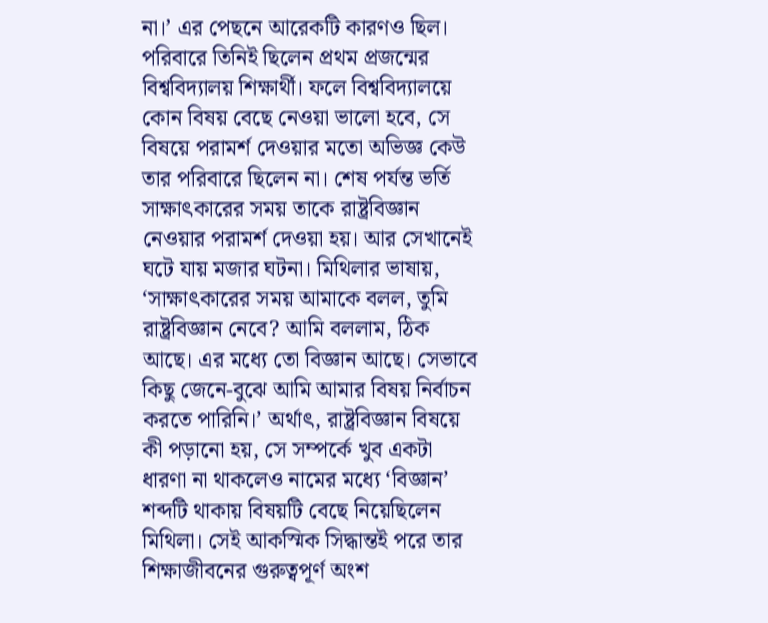না।’ এর পেছনে আরেকটি কারণও ছিল। পরিবারে তিনিই ছিলেন প্রথম প্রজন্মের বিশ্ববিদ্যালয় শিক্ষার্থী। ফলে বিশ্ববিদ্যালয়ে কোন বিষয় বেছে নেওয়া ভালো হবে, সে বিষয়ে পরামর্শ দেওয়ার মতো অভিজ্ঞ কেউ তার পরিবারে ছিলেন না। শেষ পর্যন্ত ভর্তি সাক্ষাৎকারের সময় তাকে রাষ্ট্রবিজ্ঞান নেওয়ার পরামর্শ দেওয়া হয়। আর সেখানেই ঘটে যায় মজার ঘটনা। মিথিলার ভাষায়, ‘সাক্ষাৎকারের সময় আমাকে বলল, তুমি রাষ্ট্রবিজ্ঞান নেবে? আমি বললাম, ঠিক আছে। এর মধ্যে তো বিজ্ঞান আছে। সেভাবে কিছু জেনে-বুঝে আমি আমার বিষয় নির্বাচন করতে পারিনি।’ অর্থাৎ, রাষ্ট্রবিজ্ঞান বিষয়ে কী পড়ানো হয়, সে সম্পর্কে খুব একটা ধারণা না থাকলেও নামের মধ্যে ‘বিজ্ঞান’ শব্দটি থাকায় বিষয়টি বেছে নিয়েছিলেন মিথিলা। সেই আকস্মিক সিদ্ধান্তই পরে তার শিক্ষাজীবনের গুরুত্বপূর্ণ অংশ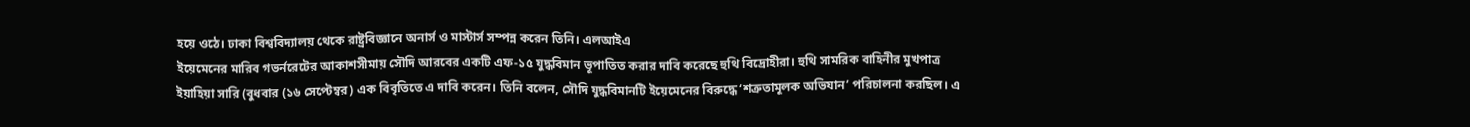হয়ে ওঠে। ঢাকা বিশ্ববিদ্যালয় থেকে রাষ্ট্রবিজ্ঞানে অনার্স ও মাস্টার্স সম্পন্ন করেন তিনি। এলআইএ
ইয়েমেনের মারিব গভর্নরেটের আকাশসীমায় সৌদি আরবের একটি এফ-১৫ যুদ্ধবিমান ভূপাতিত করার দাবি করেছে হুথি বিদ্রোহীরা। হুথি সামরিক বাহিনীর মুখপাত্র ইয়াহিয়া সারি (বুধবার (১৬ সেপ্টেম্বর) এক বিবৃতিতে এ দাবি করেন। তিনি বলেন, সৌদি যুদ্ধবিমানটি ইয়েমেনের বিরুদ্ধে ‘শত্রুতামূলক অভিযান’ পরিচালনা করছিল। এ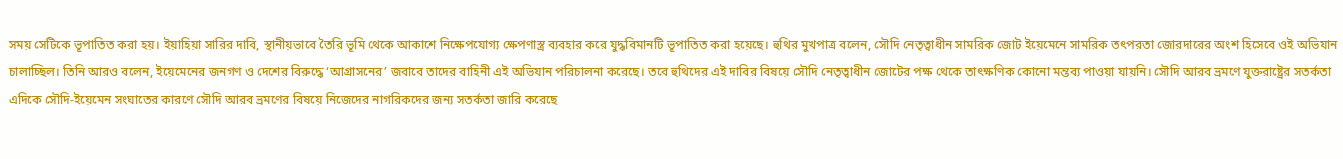সময় সেটিকে ভূপাতিত করা হয়। ইয়াহিয়া সারির দাবি, স্থানীয়ভাবে তৈরি ভূমি থেকে আকাশে নিক্ষেপযোগ্য ক্ষেপণাস্ত্র ব্যবহার করে যুদ্ধবিমানটি ভূপাতিত করা হয়েছে। হুথির মুখপাত্র বলেন, সৌদি নেতৃত্বাধীন সামরিক জোট ইয়েমেনে সামরিক তৎপরতা জোরদারের অংশ হিসেবে ওই অভিযান চালাচ্ছিল। তিনি আরও বলেন, ইয়েমেনের জনগণ ও দেশের বিরুদ্ধে ‘আগ্রাসনের’ জবাবে তাদের বাহিনী এই অভিযান পরিচালনা করেছে। তবে হুথিদের এই দাবির বিষয়ে সৌদি নেতৃত্বাধীন জোটের পক্ষ থেকে তাৎক্ষণিক কোনো মন্তব্য পাওয়া যায়নি। সৌদি আরব ভ্রমণে যুক্তরাষ্ট্রের সতর্কতা এদিকে সৌদি-ইয়েমেন সংঘাতের কারণে সৌদি আরব ভ্রমণের বিষয়ে নিজেদের নাগরিকদের জন্য সতর্কতা জারি করেছে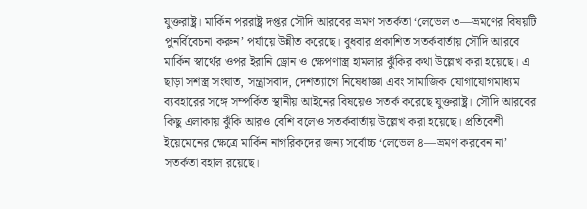যুক্তরাষ্ট্র। মার্কিন পররাষ্ট্র দপ্তর সৌদি আরবের ভ্রমণ সতর্কতা ‘লেভেল ৩—ভ্রমণের বিষয়টি পুনর্বিবেচনা করুন’ পর্যায়ে উন্নীত করেছে। বুধবার প্রকাশিত সতর্কবার্তায় সৌদি আরবে মার্কিন স্বার্থের ওপর ইরানি ড্রোন ও ক্ষেপণাস্ত্র হামলার ঝুঁকির কথা উল্লেখ করা হয়েছে। এ ছাড়া সশস্ত্র সংঘাত, সন্ত্রাসবাদ, দেশত্যাগে নিষেধাজ্ঞা এবং সামাজিক যোগাযোগমাধ্যম ব্যবহারের সঙ্গে সম্পর্কিত স্থানীয় আইনের বিষয়েও সতর্ক করেছে যুক্তরাষ্ট্র। সৌদি আরবের কিছু এলাকায় ঝুঁকি আরও বেশি বলেও সতর্কবার্তায় উল্লেখ করা হয়েছে। প্রতিবেশী ইয়েমেনের ক্ষেত্রে মার্কিন নাগরিকদের জন্য সর্বোচ্চ ‘লেভেল ৪—ভ্রমণ করবেন না’ সতর্কতা বহাল রয়েছে।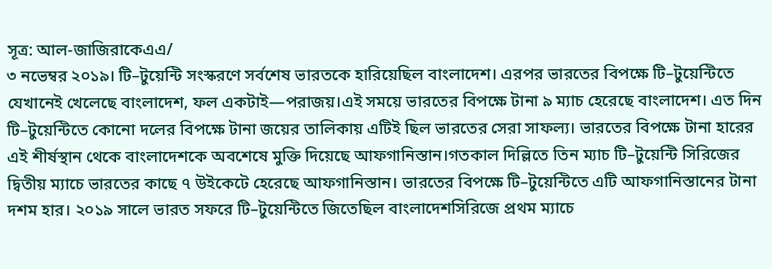সূত্র: আল-জাজিরাকেএএ/
৩ নভেম্বর ২০১৯। টি–টুয়েন্টি সংস্করণে সর্বশেষ ভারতকে হারিয়েছিল বাংলাদেশ। এরপর ভারতের বিপক্ষে টি–টুয়েন্টিতে যেখানেই খেলেছে বাংলাদেশ, ফল একটাই—পরাজয়।এই সময়ে ভারতের বিপক্ষে টানা ৯ ম্যাচ হেরেছে বাংলাদেশ। এত দিন টি–টুয়েন্টিতে কোনো দলের বিপক্ষে টানা জয়ের তালিকায় এটিই ছিল ভারতের সেরা সাফল্য। ভারতের বিপক্ষে টানা হারের এই শীর্ষস্থান থেকে বাংলাদেশকে অবশেষে মুক্তি দিয়েছে আফগানিস্তান।গতকাল দিল্লিতে তিন ম্যাচ টি–টুয়েন্টি সিরিজের দ্বিতীয় ম্যাচে ভারতের কাছে ৭ উইকেটে হেরেছে আফগানিস্তান। ভারতের বিপক্ষে টি–টুয়েন্টিতে এটি আফগানিস্তানের টানা দশম হার। ২০১৯ সালে ভারত সফরে টি–টুয়েন্টিতে জিতেছিল বাংলাদেশসিরিজে প্রথম ম্যাচে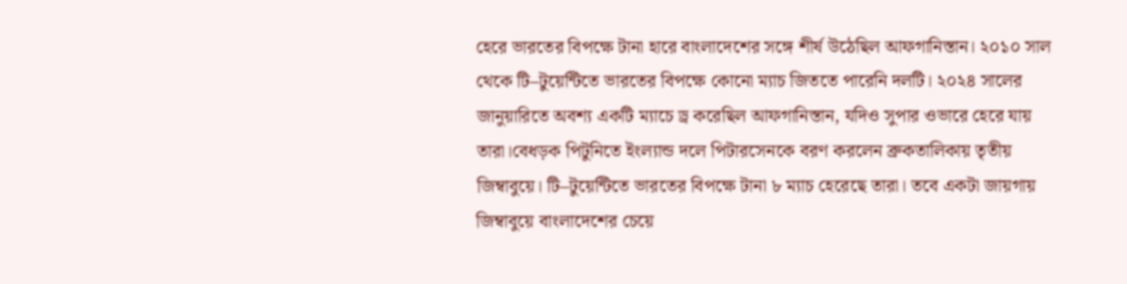হেরে ভারতের বিপক্ষে টানা হারে বাংলাদেশের সঙ্গে শীর্ষ উঠেছিল আফগানিস্তান। ২০১০ সাল থেকে টি–টুয়েন্টিতে ভারতের বিপক্ষে কোনো ম্যাচ জিততে পারেনি দলটি। ২০২৪ সালের জানুয়ারিতে অবশ্য একটি ম্যাচে ড্র করেছিল আফগানিস্তান, যদিও সুপার ওভারে হেরে যায় তারা।বেধড়ক পিটুনিতে ইংল্যান্ড দলে পিটারসেনকে বরণ করলেন ব্রুকতালিকায় তৃতীয় জিম্বাবুয়ে। টি–টুয়েন্টিতে ভারতের বিপক্ষে টানা ৮ ম্যাচ হেরেছে তারা। তবে একটা জায়গায় জিম্বাবুয়ে বাংলাদেশের চেয়ে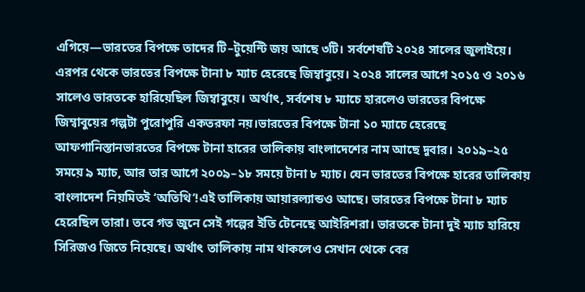এগিয়ে—ভারতের বিপক্ষে তাদের টি–টুয়েন্টি জয় আছে ৩টি। সর্বশেষটি ২০২৪ সালের জুলাইয়ে। এরপর থেকে ভারতের বিপক্ষে টানা ৮ ম্যাচ হেরেছে জিম্বাবুয়ে। ২০২৪ সালের আগে ২০১৫ ও ২০১৬ সালেও ভারতকে হারিয়েছিল জিম্বাবুয়ে। অর্থাৎ, সর্বশেষ ৮ ম্যাচে হারলেও ভারতের বিপক্ষে জিম্বাবুয়ের গল্পটা পুরোপুরি একতরফা নয়।ভারতের বিপক্ষে টানা ১০ ম্যাচে হেরেছে আফগানিস্তানভারতের বিপক্ষে টানা হারের তালিকায় বাংলাদেশের নাম আছে দুবার। ২০১৯–২৫ সময়ে ৯ ম্যাচ, আর তার আগে ২০০৯–১৮ সময়ে টানা ৮ ম্যাচ। যেন ভারতের বিপক্ষে হারের তালিকায় বাংলাদেশ নিয়মিতই ‘অতিথি’!এই তালিকায় আয়ারল্যান্ডও আছে। ভারতের বিপক্ষে টানা ৮ ম্যাচ হেরেছিল তারা। তবে গত জুনে সেই গল্পের ইতি টেনেছে আইরিশরা। ভারতকে টানা দুই ম্যাচ হারিয়ে সিরিজও জিতে নিয়েছে। অর্থাৎ তালিকায় নাম থাকলেও সেখান থেকে বের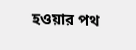হওয়ার পথ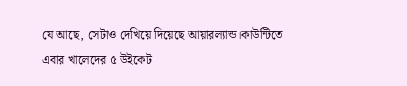যে আছে, সেটাও দেখিয়ে দিয়েছে আয়ারল্যান্ড।কাউন্টিতে এবার খালেদের ৫ উইকেট